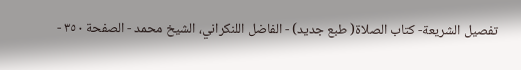تفصيل الشريعة- كتاب الصلاة( طبع جديد) - الفاضل اللنكراني، الشيخ محمد - الصفحة ٣٥٠ -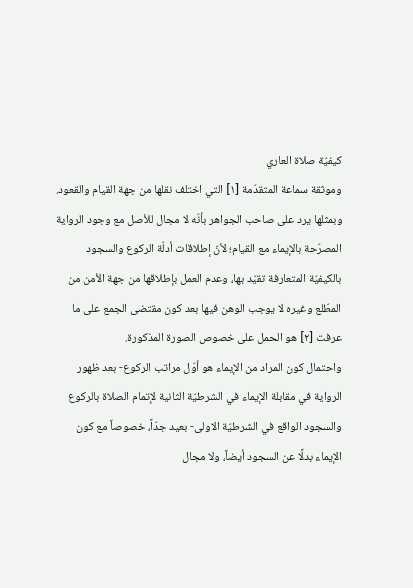كيفيّة صلاة العاري
وموثقة سماعة المتقدّمة [١] التي اختلف نقلها من جهة القيام والقعود.
وبمثلها يرد على صاحب الجواهر بأنّه لا مجال للأصل مع وجود الرواية المصرّحة بالإيماء مع القيام؛ لأنّ إطلاقات أدلّة الركوع والسجود بالكيفيّة المتعارفة تقيّد بها، وعدم العمل بإطلاقها من جهة الأمن من المطّلع وغيره لا يوجب الوهن فيها بعد كون مقتضى الجمع على ما عرفت [٢] هو الحمل على خصوص الصورة المذكورة.
واحتمال كون المراد من الإيماء هو أوّل مراتب الركوع- بعد ظهور الرواية في مقابلة الإيماء في الشرطيّة الثانية لإتمام الصلاة بالركوع والسجود الواقع في الشرطيّة الاولى- بعيد جدّاً، خصوصاً مع كون الإيماء بدلًا عن السجود أيضاً، ولا مجال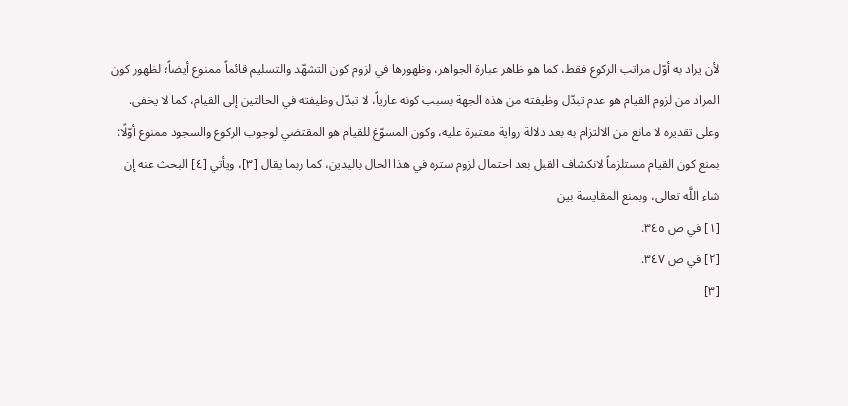لأن يراد به أوّل مراتب الركوع فقط، كما هو ظاهر عبارة الجواهر، وظهورها في لزوم كون التشهّد والتسليم قائماً ممنوع أيضاً؛ لظهور كون المراد من لزوم القيام هو عدم تبدّل وظيفته من هذه الجهة بسبب كونه عارياً، لا تبدّل وظيفته في الحالتين إلى القيام، كما لا يخفى.
وعلى تقديره لا مانع من الالتزام به بعد دلالة رواية معتبرة عليه، وكون المسوّغ للقيام هو المقتضي لوجوب الركوع والسجود ممنوع أوّلًا: بمنع كون القيام مستلزماً لانكشاف القبل بعد احتمال لزوم ستره في هذا الحال باليدين، كما ربما يقال [٣]، ويأتي [٤] البحث عنه إن شاء اللَّه تعالى، وبمنع المقايسة بين
[١] في ص ٣٤٥.
[٢] في ص ٣٤٧.
[٣]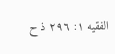الفقيه ١: ٢٩٦ ذ ح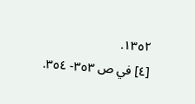١٣٥٢.
[٤] في ص ٣٥٣- ٣٥٤.